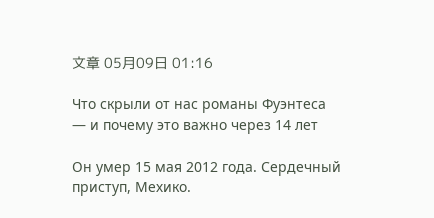文章 05月09日 01:16

Что скрыли от нас романы Фуэнтеса — и почему это важно через 14 лет

Он умер 15 мая 2012 года. Сердечный приступ, Мехико.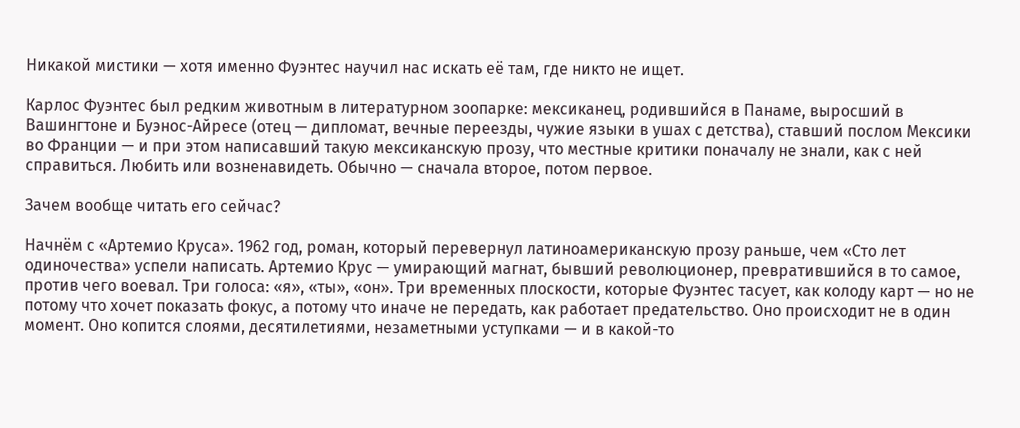Никакой мистики — хотя именно Фуэнтес научил нас искать её там, где никто не ищет.

Карлос Фуэнтес был редким животным в литературном зоопарке: мексиканец, родившийся в Панаме, выросший в Вашингтоне и Буэнос-Айресе (отец — дипломат, вечные переезды, чужие языки в ушах с детства), ставший послом Мексики во Франции — и при этом написавший такую мексиканскую прозу, что местные критики поначалу не знали, как с ней справиться. Любить или возненавидеть. Обычно — сначала второе, потом первое.

Зачем вообще читать его сейчас?

Начнём с «Артемио Круса». 1962 год, роман, который перевернул латиноамериканскую прозу раньше, чем «Сто лет одиночества» успели написать. Артемио Крус — умирающий магнат, бывший революционер, превратившийся в то самое, против чего воевал. Три голоса: «я», «ты», «он». Три временных плоскости, которые Фуэнтес тасует, как колоду карт — но не потому что хочет показать фокус, а потому что иначе не передать, как работает предательство. Оно происходит не в один момент. Оно копится слоями, десятилетиями, незаметными уступками — и в какой-то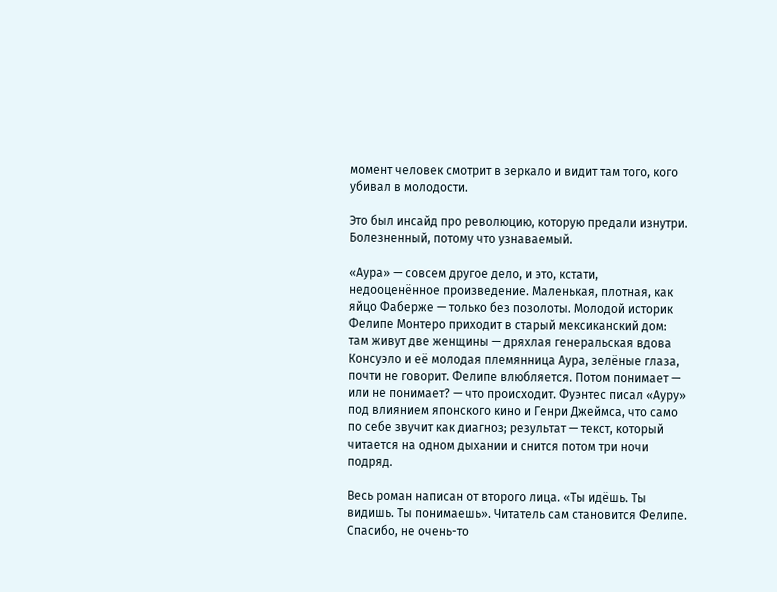момент человек смотрит в зеркало и видит там того, кого убивал в молодости.

Это был инсайд про революцию, которую предали изнутри. Болезненный, потому что узнаваемый.

«Аура» — совсем другое дело, и это, кстати, недооценённое произведение. Маленькая, плотная, как яйцо Фаберже — только без позолоты. Молодой историк Фелипе Монтеро приходит в старый мексиканский дом: там живут две женщины — дряхлая генеральская вдова Консуэло и её молодая племянница Аура, зелёные глаза, почти не говорит. Фелипе влюбляется. Потом понимает — или не понимает? — что происходит. Фуэнтес писал «Ауру» под влиянием японского кино и Генри Джеймса, что само по себе звучит как диагноз; результат — текст, который читается на одном дыхании и снится потом три ночи подряд.

Весь роман написан от второго лица. «Ты идёшь. Ты видишь. Ты понимаешь». Читатель сам становится Фелипе. Спасибо, не очень-то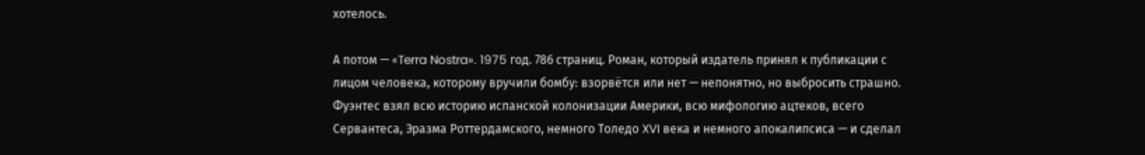хотелось.

А потом — «Terra Nostra». 1975 год. 786 страниц. Роман, который издатель принял к публикации с лицом человека, которому вручили бомбу: взорвётся или нет — непонятно, но выбросить страшно. Фуэнтес взял всю историю испанской колонизации Америки, всю мифологию ацтеков, всего Сервантеса, Эразма Роттердамского, немного Толедо XVI века и немного апокалипсиса — и сделал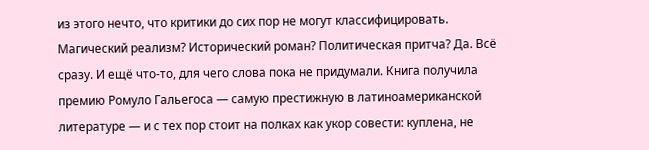из этого нечто, что критики до сих пор не могут классифицировать. Магический реализм? Исторический роман? Политическая притча? Да. Всё сразу. И ещё что-то, для чего слова пока не придумали. Книга получила премию Ромуло Гальегоса — самую престижную в латиноамериканской литературе — и с тех пор стоит на полках как укор совести: куплена, не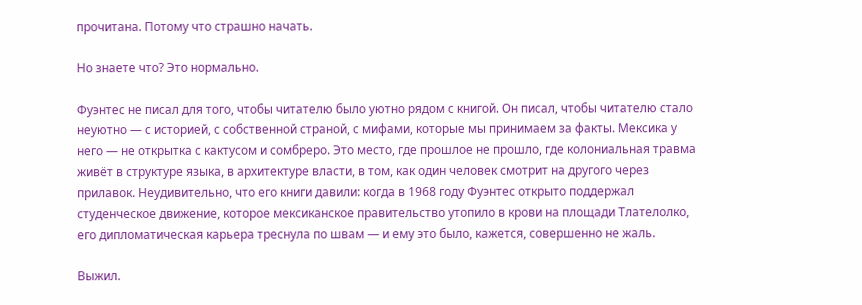прочитана. Потому что страшно начать.

Но знаете что? Это нормально.

Фуэнтес не писал для того, чтобы читателю было уютно рядом с книгой. Он писал, чтобы читателю стало неуютно — с историей, с собственной страной, с мифами, которые мы принимаем за факты. Мексика у него — не открытка с кактусом и сомбреро. Это место, где прошлое не прошло, где колониальная травма живёт в структуре языка, в архитектуре власти, в том, как один человек смотрит на другого через прилавок. Неудивительно, что его книги давили: когда в 1968 году Фуэнтес открыто поддержал студенческое движение, которое мексиканское правительство утопило в крови на площади Тлателолко, его дипломатическая карьера треснула по швам — и ему это было, кажется, совершенно не жаль.

Выжил.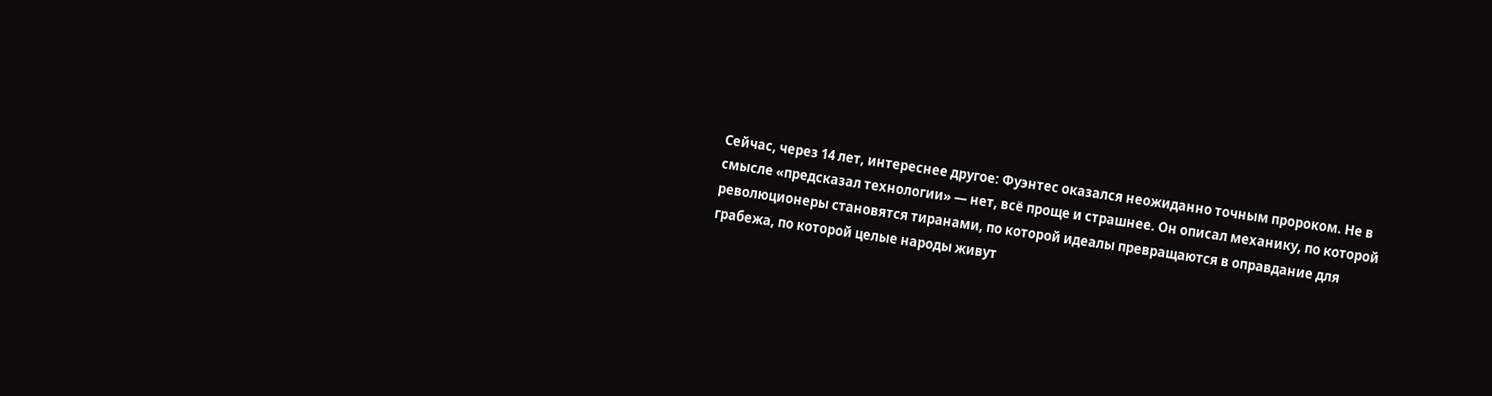Сейчас, через 14 лет, интереснее другое: Фуэнтес оказался неожиданно точным пророком. Не в смысле «предсказал технологии» — нет, всё проще и страшнее. Он описал механику, по которой революционеры становятся тиранами, по которой идеалы превращаются в оправдание для грабежа, по которой целые народы живут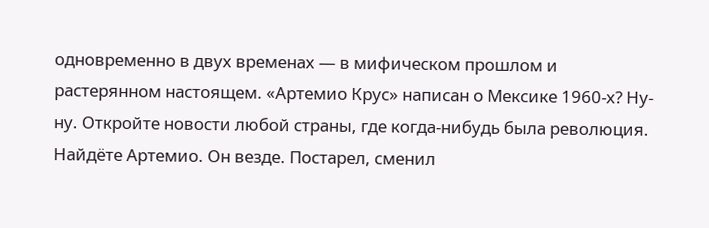одновременно в двух временах — в мифическом прошлом и растерянном настоящем. «Артемио Крус» написан о Мексике 1960-х? Ну-ну. Откройте новости любой страны, где когда-нибудь была революция. Найдёте Артемио. Он везде. Постарел, сменил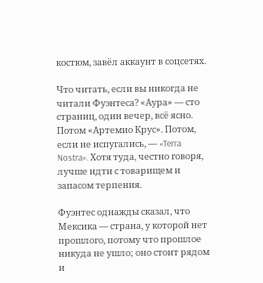костюм, завёл аккаунт в соцсетях.

Что читать, если вы никогда не читали Фуэнтеса? «Аура» — сто страниц, один вечер, всё ясно. Потом «Артемио Крус». Потом, если не испугались, — «Terra Nostra». Хотя туда, честно говоря, лучше идти с товарищем и запасом терпения.

Фуэнтес однажды сказал, что Мексика — страна, у которой нет прошлого, потому что прошлое никуда не ушло; оно стоит рядом и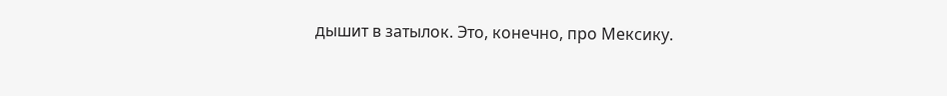дышит в затылок. Это, конечно, про Мексику.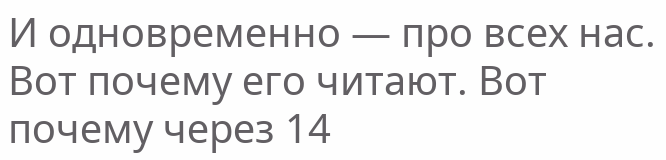И одновременно — про всех нас. Вот почему его читают. Вот почему через 14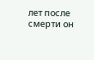лет после смерти он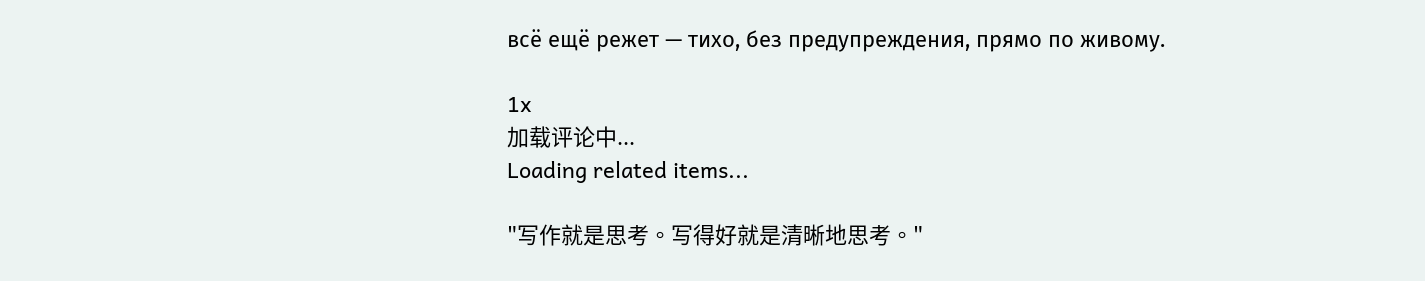всё ещё режет — тихо, без предупреждения, прямо по живому.

1x
加载评论中...
Loading related items...

"写作就是思考。写得好就是清晰地思考。"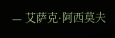— 艾萨克·阿西莫夫